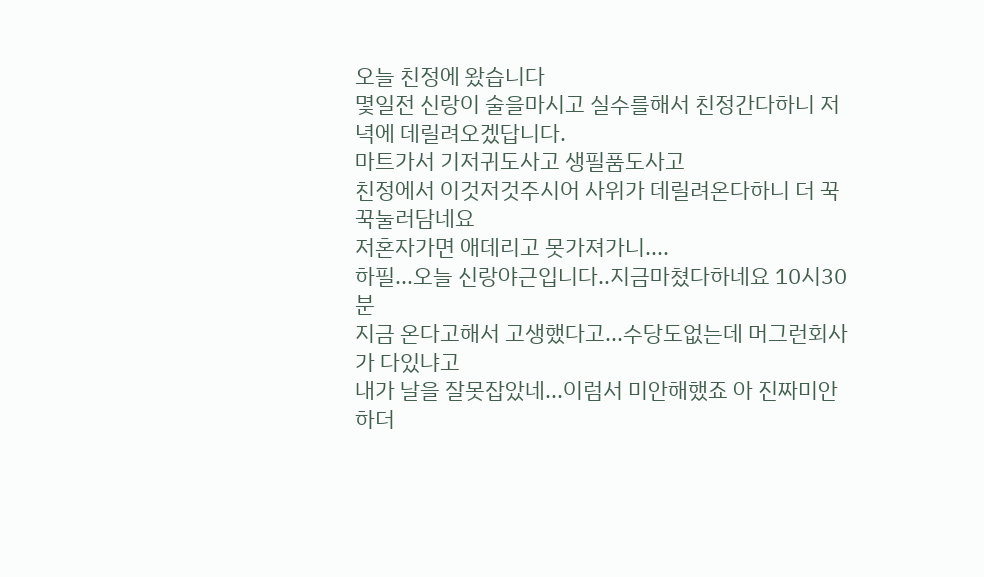오늘 친정에 왔습니다
몇일전 신랑이 술을마시고 실수를해서 친정간다하니 저녁에 데릴려오겠답니다.
마트가서 기저귀도사고 생필품도사고
친정에서 이것저것주시어 사위가 데릴려온다하니 더 꾹꾹눌러담네요
저혼자가면 애데리고 못가져가니....
하필...오늘 신랑야근입니다..지금마쳤다하네요 10시30분
지금 온다고해서 고생했다고...수당도없는데 머그런회사가 다있냐고
내가 날을 잘못잡았네...이럼서 미안해했죠 아 진짜미안하더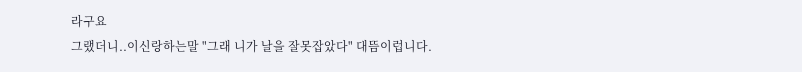라구요
그랬더니..이신랑하는말 "그래 니가 날을 잘못잡았다" 대뜸이럽니다.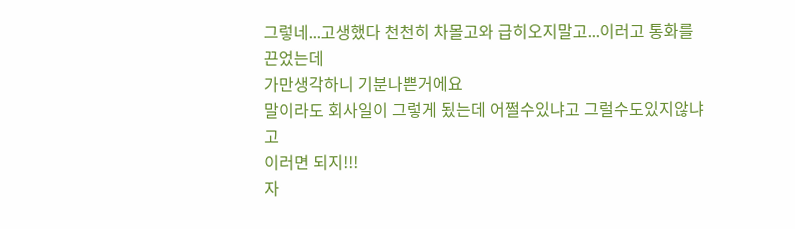그렇네...고생했다 천천히 차몰고와 급히오지말고...이러고 통화를 끈었는데
가만생각하니 기분나쁜거에요
말이라도 회사일이 그렇게 됬는데 어쩔수있냐고 그럴수도있지않냐고
이러면 되지!!!
자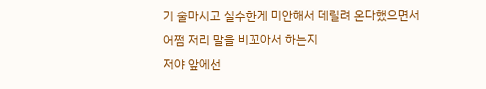기 술마시고 실수한게 미안해서 데릴려 온다했으면서
어쩜 저리 말을 비꼬아서 하는지
저야 앞에선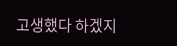고생했다 하겠지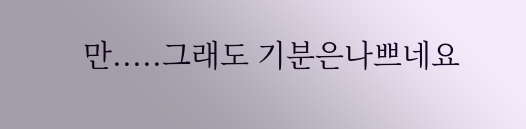만.....그래도 기분은나쁘네요